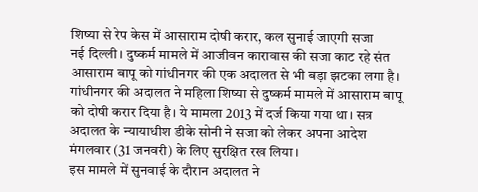शिष्या से रेप केस में आसाराम दोषी करार, कल सुनाई जाएगी सजा
नई दिल्ली। दुष्कर्म मामले में आजीवन कारावास की सजा काट रहे संत आसाराम बापू को गांधीनगर की एक अदालत से भी बड़ा झटका लगा है। गांधीनगर की अदालत ने महिला शिष्या से दुष्कर्म मामले में आसाराम बापू को दोषी करार दिया है। ये मामला 2013 में दर्ज किया गया था। सत्र अदालत के न्यायाधीश डीके सोनी ने सजा को लेकर अपना आदेश मंगलवार (31 जनवरी) के लिए सुरक्षित रख लिया।
इस मामले में सुनवाई के दौरान अदालत ने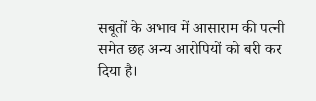सबूतों के अभाव में आसाराम की पत्नी समेत छह अन्य आरोपियों को बरी कर दिया है।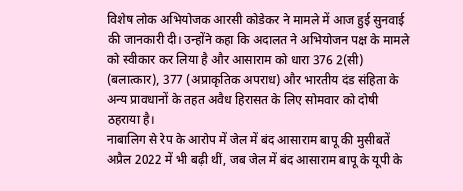विशेष लोक अभियोजक आरसी कोडेकर ने मामले में आज हुई सुनवाई की जानकारी दी। उन्होंने कहा कि अदालत ने अभियोजन पक्ष के मामले को स्वीकार कर लिया है और आसाराम को धारा 376 2(सी) (बलात्कार), 377 (अप्राकृतिक अपराध) और भारतीय दंड संहिता के अन्य प्रावधानों के तहत अवैध हिरासत के लिए सोमवार को दोषी ठहराया है।
नाबालिग से रेप के आरोप में जेल में बंद आसाराम बापू की मुसीबतें अप्रैल 2022 में भी बढ़ी थीं, जब जेल में बंद आसाराम बापू के यूपी के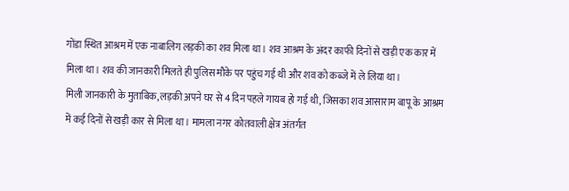गोंडा स्थित आश्रम में एक नाबालिग लड़की का शव मिला था। शव आश्रम के अंदर काफी दिनों से खड़ी एक कार में मिला था। शव की जानकारी मिलते ही पुलिस मौके पर पहुंच गई थी और शव को कब्जे में ले लिया था।
मिली जानकारी के मुताबिक, लड़की अपने घर से 4 दिन पहले गायब हो गई थी, जिसका शव आसाराम बापू के आश्रम में कई दिनों से खड़ी कार से मिला था। मामला नगर कोतवाली क्षेत्र अंतर्गत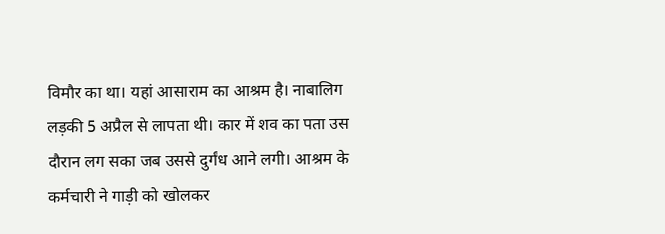विमौर का था। यहां आसाराम का आश्रम है। नाबालिग लड़की 5 अप्रैल से लापता थी। कार में शव का पता उस दौरान लग सका जब उससे दुर्गंध आने लगी। आश्रम के कर्मचारी ने गाड़ी को खोलकर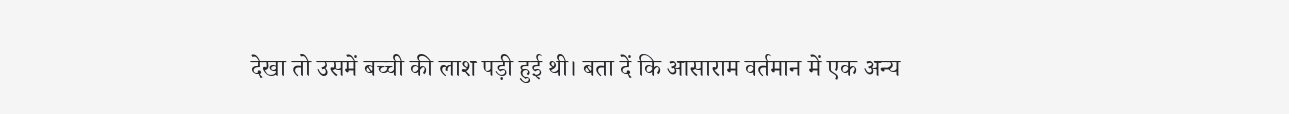देखा तो उसमें बच्ची की लाश पड़ी हुई थी। बता दें कि आसाराम वर्तमान में एक अन्य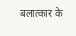बलात्कार के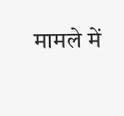मामले में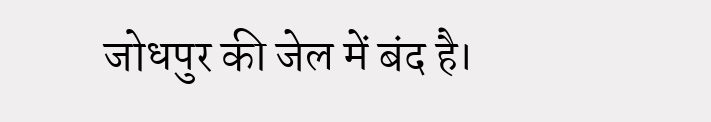जोधपुर की जेल में बंद है।